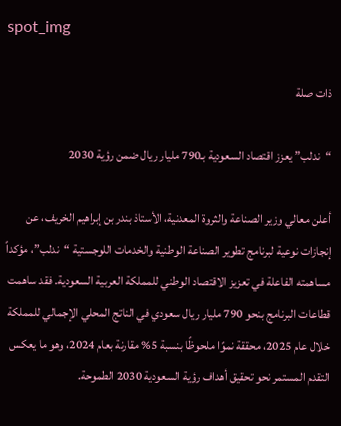spot_img

ذات صلة

“ندلب” يعزز اقتصاد السعودية بـ790 مليار ريال ضمن رؤية 2030

أعلن معالي وزير الصناعة والثروة المعدنية، الأستاذ بندر بن إبراهيم الخريف، عن إنجازات نوعية لبرنامج تطوير الصناعة الوطنية والخدمات اللوجستية “ندلب”، مؤكداً مساهمته الفاعلة في تعزيز الاقتصاد الوطني للمملكة العربية السعودية. فقد ساهمت قطاعات البرنامج بنحو 790 مليار ريال سعودي في الناتج المحلي الإجمالي للمملكة خلال عام 2025، محققة نموًا ملحوظًا بنسبة 5% مقارنة بعام 2024، وهو ما يعكس التقدم المستمر نحو تحقيق أهداف رؤية السعودية 2030 الطموحة.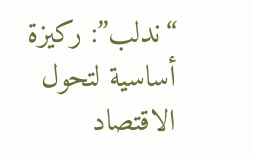“ندلب”: ركيزة أساسية لتحول الاقتصاد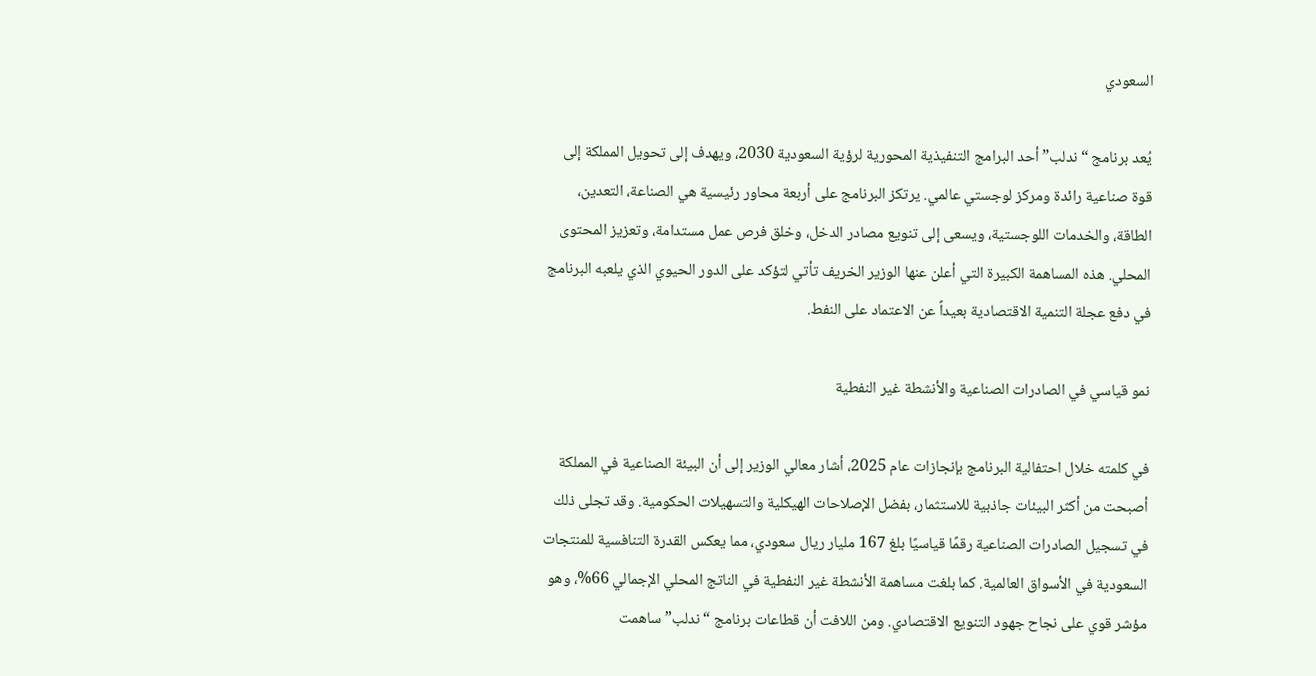السعودي

يُعد برنامج “ندلب” أحد البرامج التنفيذية المحورية لرؤية السعودية 2030، ويهدف إلى تحويل المملكة إلى قوة صناعية رائدة ومركز لوجستي عالمي. يرتكز البرنامج على أربعة محاور رئيسية هي الصناعة، التعدين، الطاقة، والخدمات اللوجستية، ويسعى إلى تنويع مصادر الدخل، وخلق فرص عمل مستدامة، وتعزيز المحتوى المحلي. هذه المساهمة الكبيرة التي أعلن عنها الوزير الخريف تأتي لتؤكد على الدور الحيوي الذي يلعبه البرنامج في دفع عجلة التنمية الاقتصادية بعيداً عن الاعتماد على النفط.

نمو قياسي في الصادرات الصناعية والأنشطة غير النفطية

في كلمته خلال احتفالية البرنامج بإنجازات عام 2025، أشار معالي الوزير إلى أن البيئة الصناعية في المملكة أصبحت من أكثر البيئات جاذبية للاستثمار، بفضل الإصلاحات الهيكلية والتسهيلات الحكومية. وقد تجلى ذلك في تسجيل الصادرات الصناعية رقمًا قياسيًا بلغ 167 مليار ريال سعودي، مما يعكس القدرة التنافسية للمنتجات السعودية في الأسواق العالمية. كما بلغت مساهمة الأنشطة غير النفطية في الناتج المحلي الإجمالي 66%، وهو مؤشر قوي على نجاح جهود التنويع الاقتصادي. ومن اللافت أن قطاعات برنامج “ندلب” ساهمت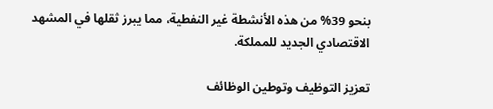بنحو 39% من هذه الأنشطة غير النفطية، مما يبرز ثقلها في المشهد الاقتصادي الجديد للمملكة.

تعزيز التوظيف وتوطين الوظائف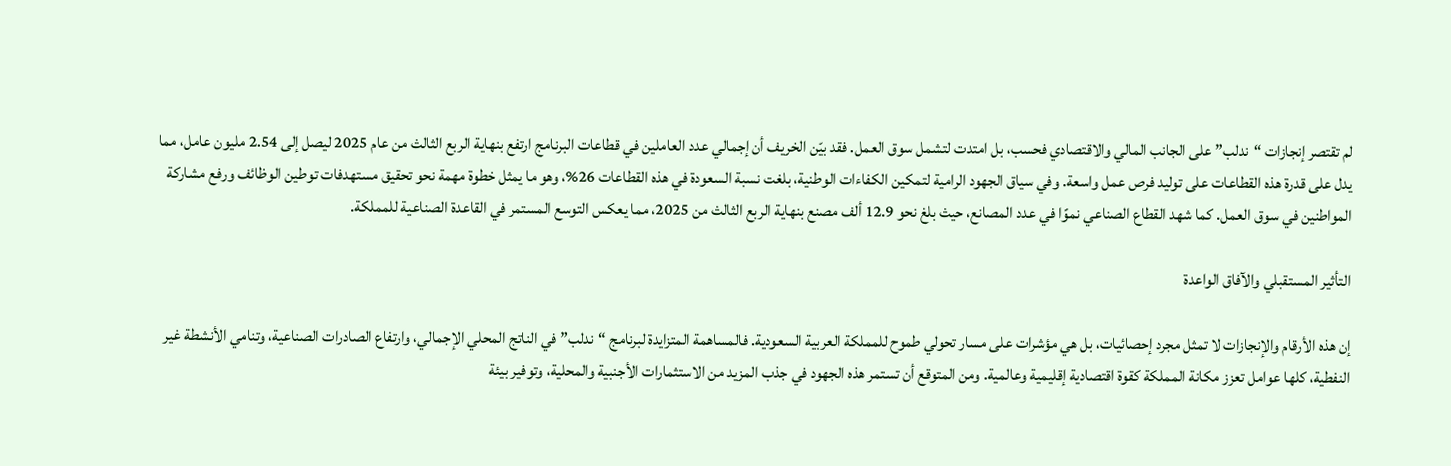لم تقتصر إنجازات “ندلب” على الجانب المالي والاقتصادي فحسب، بل امتدت لتشمل سوق العمل. فقد بيّن الخريف أن إجمالي عدد العاملين في قطاعات البرنامج ارتفع بنهاية الربع الثالث من عام 2025 ليصل إلى 2.54 مليون عامل، مما يدل على قدرة هذه القطاعات على توليد فرص عمل واسعة. وفي سياق الجهود الرامية لتمكين الكفاءات الوطنية، بلغت نسبة السعودة في هذه القطاعات 26%، وهو ما يمثل خطوة مهمة نحو تحقيق مستهدفات توطين الوظائف ورفع مشاركة المواطنين في سوق العمل. كما شهد القطاع الصناعي نموًا في عدد المصانع، حيث بلغ نحو 12.9 ألف مصنع بنهاية الربع الثالث من 2025، مما يعكس التوسع المستمر في القاعدة الصناعية للمملكة.

التأثير المستقبلي والآفاق الواعدة

إن هذه الأرقام والإنجازات لا تمثل مجرد إحصائيات، بل هي مؤشرات على مسار تحولي طموح للمملكة العربية السعودية. فالمساهمة المتزايدة لبرنامج “ندلب” في الناتج المحلي الإجمالي، وارتفاع الصادرات الصناعية، وتنامي الأنشطة غير النفطية، كلها عوامل تعزز مكانة المملكة كقوة اقتصادية إقليمية وعالمية. ومن المتوقع أن تستمر هذه الجهود في جذب المزيد من الاستثمارات الأجنبية والمحلية، وتوفير بيئة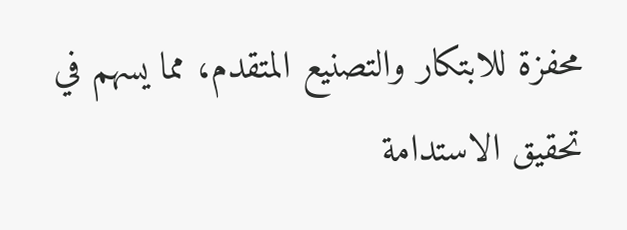محفزة للابتكار والتصنيع المتقدم، مما يسهم في تحقيق الاستدامة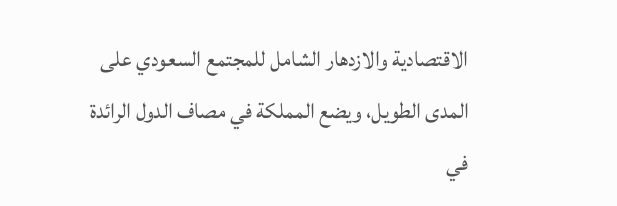الاقتصادية والازدهار الشامل للمجتمع السعودي على المدى الطويل، ويضع المملكة في مصاف الدول الرائدة في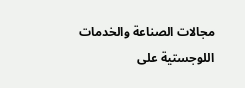مجالات الصناعة والخدمات اللوجستية على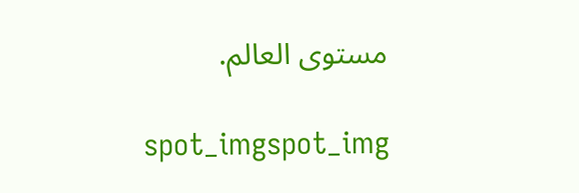مستوى العالم.

spot_imgspot_img